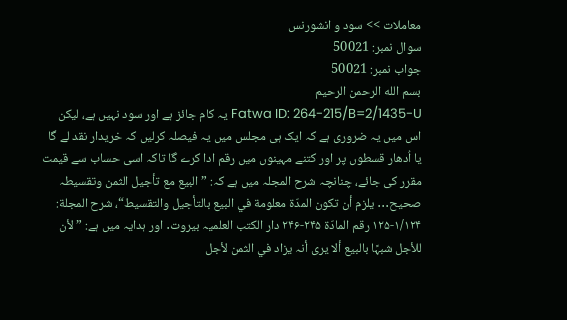معاملات >> سود و انشورنس
سوال نمبر: 50021
جواب نمبر: 50021
بسم الله الرحمن الرحيم
Fatwa ID: 264-215/B=2/1435-U یہ کام جائز ہے اور سود نہیں ہے، لیکن اس میں یہ ضروری ہے کہ ایک ہی مجلس میں یہ فیصلہ کرلیں کہ خریدار نقد لے گا یا اُدھار قسطوں پر اور کتنے مہینوں میں رقم ادا کرے گا تاکہ اسی حساب سے قیمت مقرر کی جائے، چنانچہ شرح المجلہ میں ہے کہ: ” البیع مع تأجیل الثمن وتقسیطہ صحیح․․․ یلزم أن تکون المدّة معلومة في البیع بالتأجیل والتقسیط“، شرح المجلة: ۱/۱۲۴-۱۲۵ رقم المادّة ۲۴۵-۲۴۶ دار الکتب العلمیہ بیروت․ اور ہدایہ میں ہے: ”لأن للأجل شبہًا بالبیع ألا یری أنہ یزاد في الثمن لأجل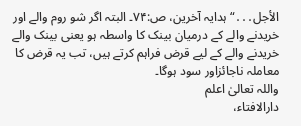الأجل․․․“ ہدایہ آخرین، ص:۷۴۔ البتہ اگر شو روم والے اور خریدنے والے کے درمیان بینک کا واسطہ ہو یعنی بینک والے خریدنے والے کے لیے قرض فراہم کرتے ہیں، تب یہ قرض کا معاملہ ناجائزاور سود ہوگا۔
واللہ تعالیٰ اعلم
دارالافتاء،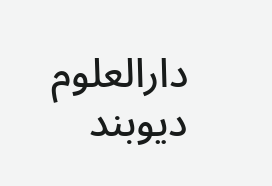دارالعلوم دیوبند